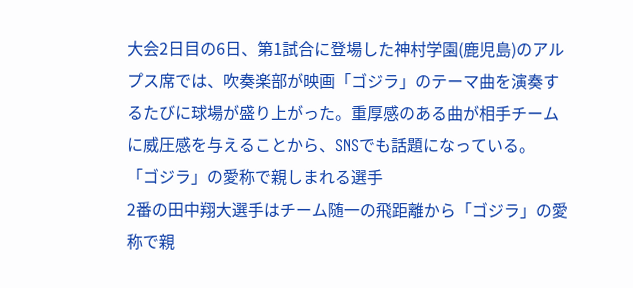大会2日目の6日、第1試合に登場した神村学園(鹿児島)のアルプス席では、吹奏楽部が映画「ゴジラ」のテーマ曲を演奏するたびに球場が盛り上がった。重厚感のある曲が相手チームに威圧感を与えることから、SNSでも話題になっている。
「ゴジラ」の愛称で親しまれる選手
2番の田中翔大選手はチーム随一の飛距離から「ゴジラ」の愛称で親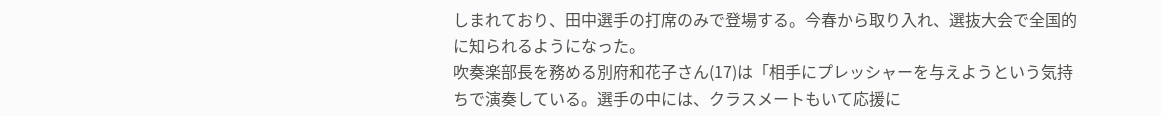しまれており、田中選手の打席のみで登場する。今春から取り入れ、選抜大会で全国的に知られるようになった。
吹奏楽部長を務める別府和花子さん(17)は「相手にプレッシャーを与えようという気持ちで演奏している。選手の中には、クラスメートもいて応援に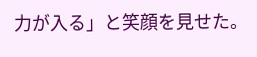力が入る」と笑顔を見せた。